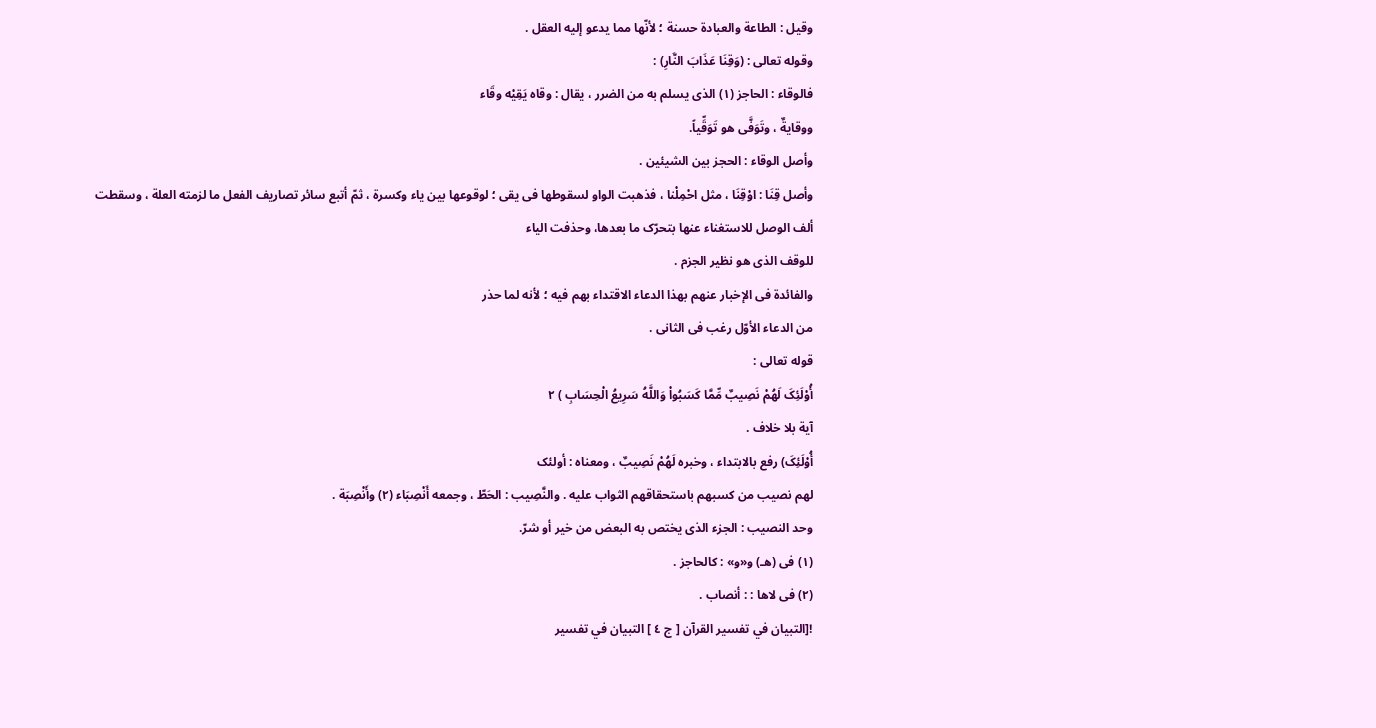وقیل : الطاعة والعبادة حسنة ؛ لأنّها مما یدعو إلیه العقل .
وقوله تعالى : (وَقِنَا عَذَابَ النَّارِ) :
فالوقاء : الحاجز (۱) الذی یسلم به من الضرر ، یقال : وقاه یَقِیْه وقَاء
ووقایةٌ ، وتَوَفَّى هو تَوَقِّیاً.
وأصل الوقاء : الحجز بین الشیئین .
وأصل قِنَا : اوْقِنَا ، مثل احْمِلْنا ، فذهبت الواو لسقوطها فی یقی ؛ لوقوعها بین یاء وکسرة ، ثمّ أتبع سائر تصاریف الفعل ما لزمته العلة ، وسقطت ألف الوصل للاستغناء عنها بتحرّک ما بعدها، وحذفت الیاء
للوقف الذی هو نظیر الجزم .
والفائدة فی الإخبار عنهم بهذا الدعاء الاقتداء بهم فیه ؛ لأنه لما حذر
من الدعاء الأوّل رغب فی الثانی .
قوله تعالى :
أُوْلَئِکَ لَهُمْ نَصِیبٌ مِّمَّا کَسَبُواْ وَاللَّهُ سَرِیعُ الْحِسَابِ ) ٢
آیة بلا خلاف .
أُوْلَئِکَ) رفع بالابتداء ، وخبره لَهُمْ نَصِیبٌ ، ومعناه : أولئک
لهم نصیب من کسبهم باستحقاقهم الثواب علیه . والنَّصِیب : الحَطّ ، وجمعه أَنْصِبَاء (۲) وأَنْصِبَة .
وحد النصیب : الجزء الذی یختص به البعض من خیر أو شرّ.
(١) فی (هـ) و«و» : کالحاجز .
(۲) فی لاها : : أنصاب .
![التبيان في تفسير القرآن [ ج ٤ ] التبيان في تفسير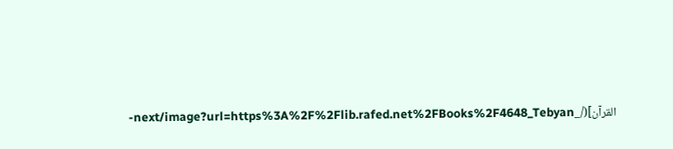القرآن](/_next/image?url=https%3A%2F%2Flib.rafed.net%2FBooks%2F4648_Tebyan-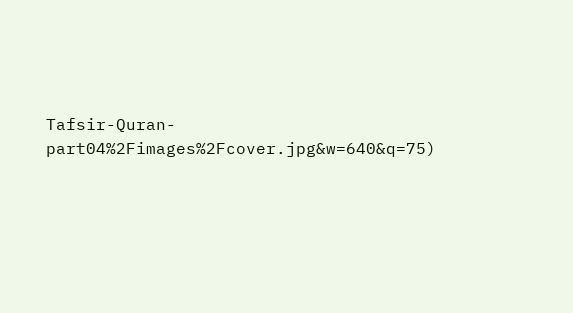Tafsir-Quran-part04%2Fimages%2Fcover.jpg&w=640&q=75)